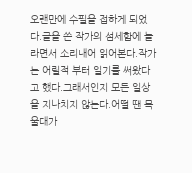오랜만에 수필을 접하게 되었다.글을 쓴 작가의 섬세함에 놀라면서 소리내어 읽어본다.작가는 어릴적 부터 일기를 써왔다고 했다.그래서인지 모든 일상을 지나치지 않는다.어떨 땐 목울대가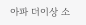아파 더이상 소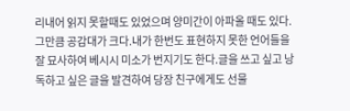리내어 읽지 못할때도 있었으며 양미간이 아파올 때도 있다.그만큼 공감대가 크다.내가 한번도 표현하지 못한 언어들을 잘 묘사하여 베시시 미소가 번지기도 한다.글을 쓰고 싶고 낭독하고 싶은 글을 발견하여 당장 친구에게도 선물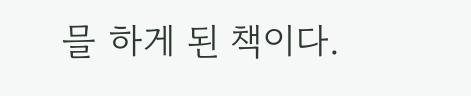믈 하게 된 책이다.